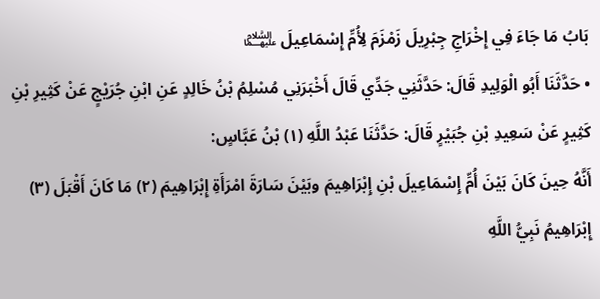بَابُ مَا جَاءَ فِي إِخْرَاجِ جِبْرِيلَ زَمْزَمَ لِأُمِّ إِسْمَاعِيلَ ﵉
• حَدَّثَنَا أَبُو الْوَلِيدِ قَالَ: حَدَّثَنِي جَدِّي قَالَ أَخْبَرَنِي مُسْلِمُ بْنُ خَالِدٍ عَنِ ابْنِ جُرَيْجٍ عَنْ كَثِيرِ بْنِ كَثِيرٍ عَنْ سَعِيدِ بْنِ جُبَيْرٍ قَالَ: حَدَّثَنَا عَبْدُ اللَّهِ (١) بْنُ عَبَّاسٍ:
أَنَّهُ حِينَ كَانَ بَيْنَ أُمِّ إِسْمَاعِيلَ بْنِ إِبْرَاهِيمَ وبَيْنَ سَارَةَ امْرَأَةِ إِبْرَاهِيمَ (٢) مَا كَانَ أَقْبَلَ (٣) إِبْرَاهِيمُ نَبِيُّ اللَّهِ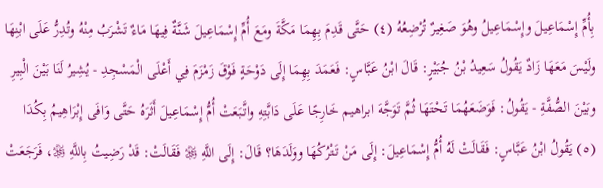بِأُمِّ إِسْمَاعِيلَ وإِسْمَاعِيلُ وهُوَ صَغِيرٌ تُرْضِعُهُ (٤) حَتَّى قَدِمَ بِهِمَا مَكَّةَ ومَعَ أُمِّ إِسْمَاعِيلَ شَنَّةٌ فِيهَا مَاءٌ تَشْرَبُ مِنْهُ وتُدِرُّ عَلَى ابْنِهَا ولَيْسَ مَعَهَا زَادٌ يَقُولُ سَعِيدُ بْنُ جُبَيْرٍ: قَالَ ابْنُ عَبَّاسٍ: فَعَمَدَ بِهِمَا إِلَى دَوْحَةٍ فَوْقَ زَمْزَمَ فِي أَعْلَى الْمَسْجِدِ - يُشِيرُ لَنَا بَيْنَ الْبِيرِ وبَيْنَ الصُّفَّةِ - يَقُولُ: فَوَضَعَهُمَا تَحْتَهَا ثُمَّ تَوَجَّهَ ابراهيم خَارِجًا عَلَى دَابَّتِهِ واتَّبَعَتْ أُمُّ إِسْمَاعِيلَ أَثَرَهُ حَتَّى وَافَى إِبْرَاهِيمُ بِكُدَا (٥) يَقُولُ ابْنُ عَبَّاسٍ: فَقَالَتْ لَهُ أُمُّ إِسْمَاعِيلَ: إِلَى مَنْ تَتْرُكُهَا ووَلَدَهَا؟ قَالَ: إِلَى اللَّهِ ﷿ فَقَالَتْ: قَدْ رَضِيتُ بِاللَّهِ ﷿، فَرَجَعَتْ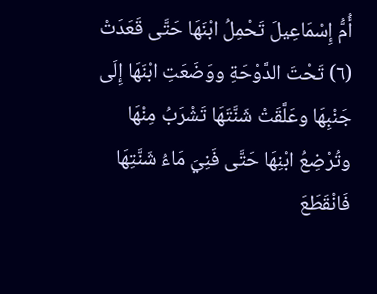أُمُّ إِسْمَاعِيلَ تَحْمِلُ ابْنَهَا حَتَّى قَعَدَتْ (٦) تَحْتَ الدَّوْحَةِ ووَضَعَتِ ابْنَهَا إِلَى جَنْبِهَا وعَلَّقَتْ شَنَّتَهَا تَشْرَبُ مِنْهَا وتُرْضِعُ ابْنِهَا حَتَّى فَنِيَ مَاءُ شَنَّتِهَا فَانْقَطَعَ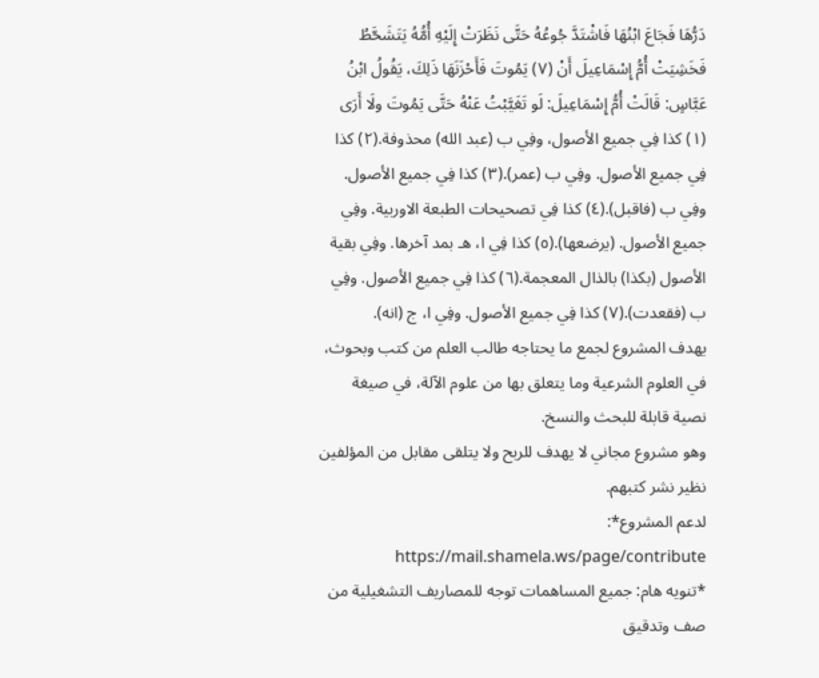دَرُّهَا فَجَاعَ ابْنُهَا فَاشْتَدَّ جُوعُهُ حَتَّى نَظَرَتْ إِلَيْهِ أُمُّهُ يَتَشَحَّطُ فَخَشِيَتْ أُمُّ إِسْمَاعِيلَ أَنْ (٧) يَمُوتَ فَأَحْزَنَهَا ذَلِكَ، يَقُولُ ابْنُ عَبَّاسٍ: قَالَتْ أُمُّ إِسْمَاعِيلَ: لَو تَغَيَّبْتُ عَنْهُ حَتَّى يَمُوتَ ولَا أَرَى
(١) كذا فِي جميع الأصول، وفِي ب (عبد الله) محذوفة.(٢) كذا فِي جميع الأصول. وفِي ب (عمر).(٣) كذا فِي جميع الأصول. وفِي ب (فاقبل).(٤) كذا فِي تصحيحات الطبعة الاوربية. وفِي جميع الأصول. (يرضعها).(٥) كذا فِي ا، هـ بمد آخرها. وفِي بقية الأصول (بكذا) بالذال المعجمة.(٦) كذا فِي جميع الأصول. وفِي ب (فقعدت).(٧) كذا فِي جميع الأصول. وفِي ا، ج (انه).
يهدف المشروع لجمع ما يحتاجه طالب العلم من كتب وبحوث، في العلوم الشرعية وما يتعلق بها من علوم الآلة، في صيغة نصية قابلة للبحث والنسخ.
وهو مشروع مجاني لا يهدف للربح ولا يتلقى مقابل من المؤلفين نظير نشر كتبهم.
لدعم المشروع*: https://mail.shamela.ws/page/contribute
*تنويه هام: جميع المساهمات توجه للمصاريف التشغيلية من صف وتدقيق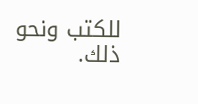للكتب ونحو ذلك.